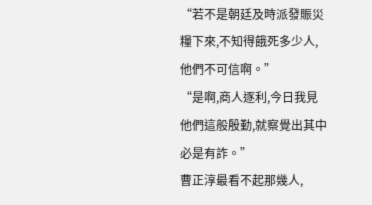“若不是朝廷及時派發賑災糧下來,不知得餓死多少人,他們不可信啊。”
“是啊,商人逐利,今日我見他們這般殷勤,就察覺出其中必是有詐。”
曹正淳最看不起那幾人,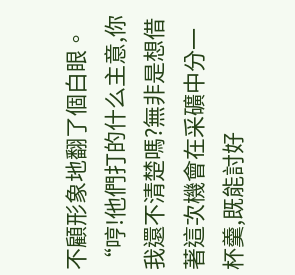不顧形象地翻了個白眼。
“哼!他們打的什么主意,你我還不清楚嗎?無非是想借著這次機會在采礦中分一杯羹,既能討好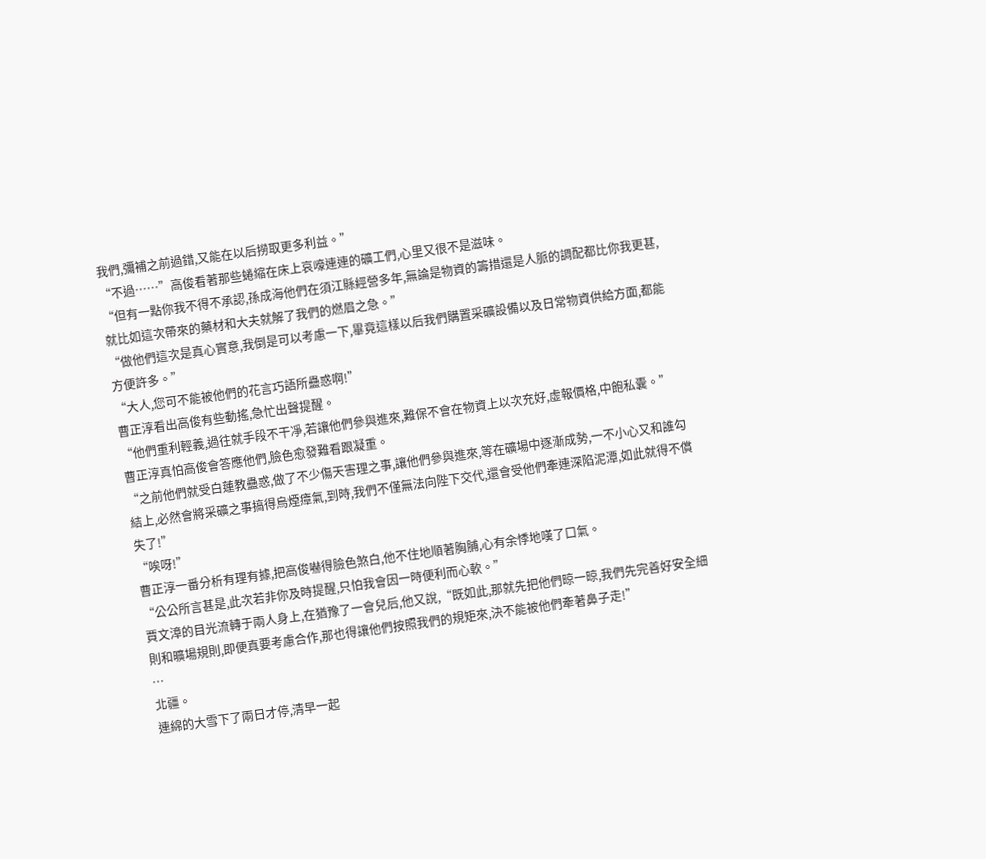我們,彌補之前過錯,又能在以后撈取更多利益。”
“不過……”高俊看著那些蜷縮在床上哀嚎連連的礦工們,心里又很不是滋味。
“但有一點你我不得不承認,孫成海他們在須江縣經營多年,無論是物資的籌措還是人脈的調配都比你我更甚,就比如這次帶來的藥材和大夫就解了我們的燃眉之急。”
“做他們這次是真心實意,我倒是可以考慮一下,畢竟這樣以后我們購置采礦設備以及日常物資供給方面,都能方便許多。”
“大人,您可不能被他們的花言巧語所蠱惑啊!”
曹正淳看出高俊有些動搖,急忙出聲提醒。
“他們重利輕義,過往就手段不干凈,若讓他們參與進來,難保不會在物資上以次充好,虛報價格,中飽私囊。”
曹正淳真怕高俊會答應他們,臉色愈發難看跟凝重。
“之前他們就受白蓮教蠱惑,做了不少傷天害理之事,讓他們參與進來,等在礦場中逐漸成勢,一不小心又和誰勾結上,必然會將采礦之事搞得烏煙瘴氣,到時,我們不僅無法向陛下交代,還會受他們牽連深陷泥潭,如此就得不償失了!”
“唉呀!”
曹正淳一番分析有理有據,把高俊嚇得臉色煞白,他不住地順著胸脯,心有余悸地嘆了口氣。
“公公所言甚是,此次若非你及時提醒,只怕我會因一時便利而心軟。”
賈文漳的目光流轉于兩人身上,在猶豫了一會兒后,他又說,“既如此,那就先把他們晾一晾,我們先完善好安全細則和曠場規則,即便真要考慮合作,那也得讓他們按照我們的規矩來,決不能被他們牽著鼻子走!”
…
北疆。
連綿的大雪下了兩日才停,清早一起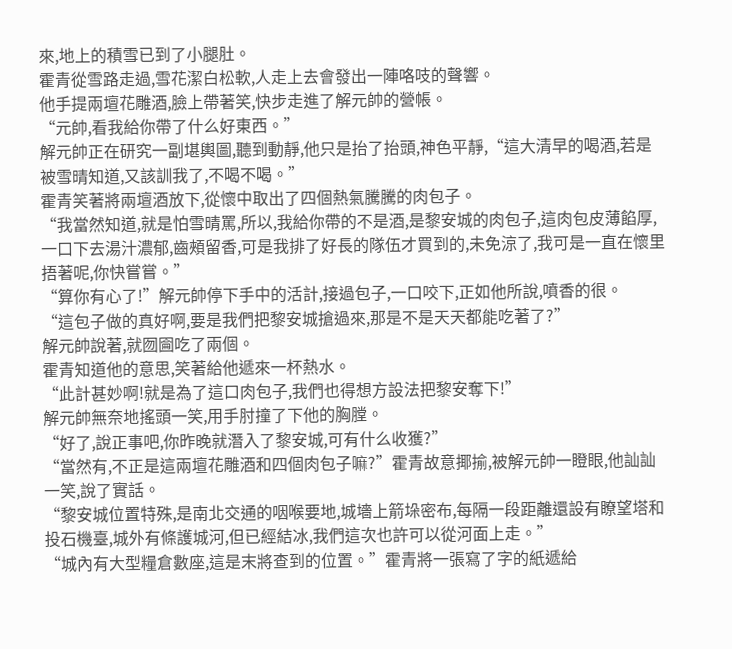來,地上的積雪已到了小腿肚。
霍青從雪路走過,雪花潔白松軟,人走上去會發出一陣咯吱的聲響。
他手提兩壇花雕酒,臉上帶著笑,快步走進了解元帥的營帳。
“元帥,看我給你帶了什么好東西。”
解元帥正在研究一副堪輿圖,聽到動靜,他只是抬了抬頭,神色平靜,“這大清早的喝酒,若是被雪晴知道,又該訓我了,不喝不喝。”
霍青笑著將兩壇酒放下,從懷中取出了四個熱氣騰騰的肉包子。
“我當然知道,就是怕雪晴罵,所以,我給你帶的不是酒,是黎安城的肉包子,這肉包皮薄餡厚,一口下去湯汁濃郁,齒頰留香,可是我排了好長的隊伍才買到的,未免涼了,我可是一直在懷里捂著呢,你快嘗嘗。”
“算你有心了!”解元帥停下手中的活計,接過包子,一口咬下,正如他所說,噴香的很。
“這包子做的真好啊,要是我們把黎安城搶過來,那是不是天天都能吃著了?”
解元帥說著,就囫圇吃了兩個。
霍青知道他的意思,笑著給他遞來一杯熱水。
“此計甚妙啊!就是為了這口肉包子,我們也得想方設法把黎安奪下!”
解元帥無奈地搖頭一笑,用手肘撞了下他的胸膛。
“好了,說正事吧,你昨晚就潛入了黎安城,可有什么收獲?”
“當然有,不正是這兩壇花雕酒和四個肉包子嘛?”霍青故意揶揄,被解元帥一瞪眼,他訕訕一笑,說了實話。
“黎安城位置特殊,是南北交通的咽喉要地,城墻上箭垛密布,每隔一段距離還設有瞭望塔和投石機臺,城外有條護城河,但已經結冰,我們這次也許可以從河面上走。”
“城內有大型糧倉數座,這是末將查到的位置。”霍青將一張寫了字的紙遞給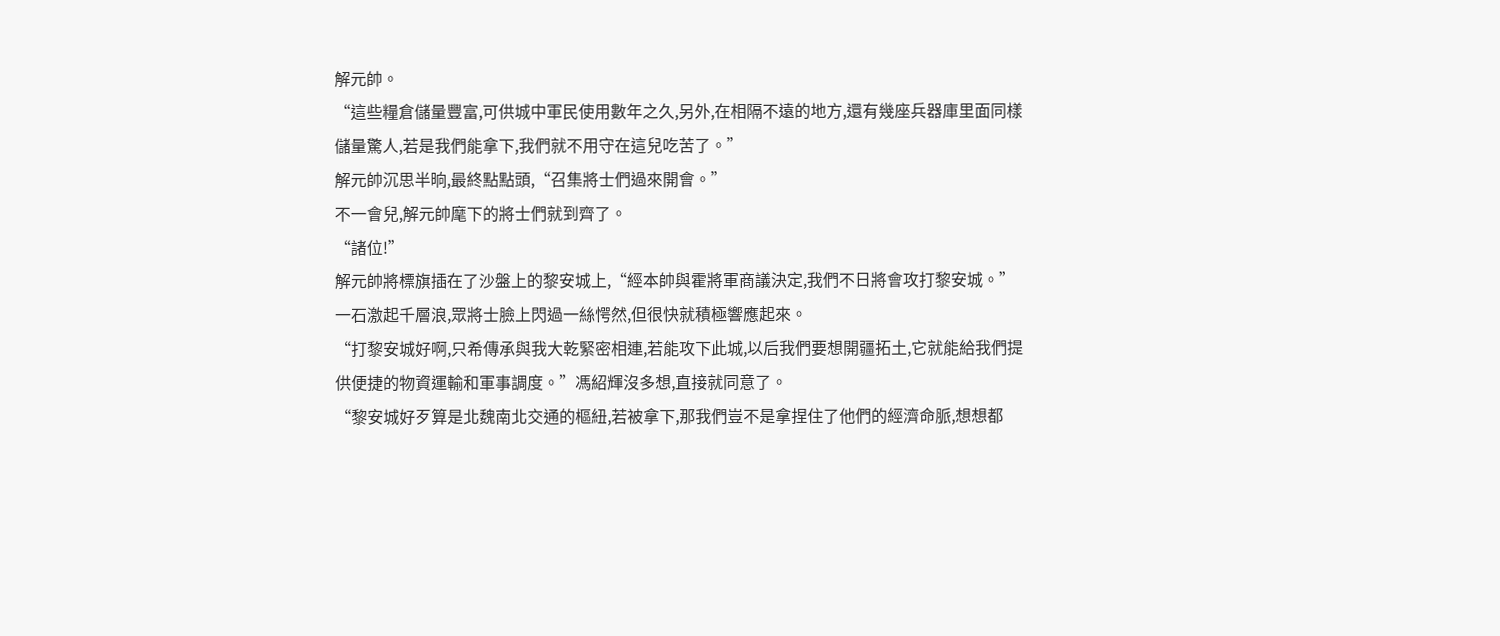解元帥。
“這些糧倉儲量豐富,可供城中軍民使用數年之久,另外,在相隔不遠的地方,還有幾座兵器庫里面同樣儲量驚人,若是我們能拿下,我們就不用守在這兒吃苦了。”
解元帥沉思半晌,最終點點頭,“召集將士們過來開會。”
不一會兒,解元帥麾下的將士們就到齊了。
“諸位!”
解元帥將標旗插在了沙盤上的黎安城上,“經本帥與霍將軍商議決定,我們不日將會攻打黎安城。”
一石激起千層浪,眾將士臉上閃過一絲愕然,但很快就積極響應起來。
“打黎安城好啊,只希傳承與我大乾緊密相連,若能攻下此城,以后我們要想開疆拓土,它就能給我們提供便捷的物資運輸和軍事調度。”馮紹輝沒多想,直接就同意了。
“黎安城好歹算是北魏南北交通的樞紐,若被拿下,那我們豈不是拿捏住了他們的經濟命脈,想想都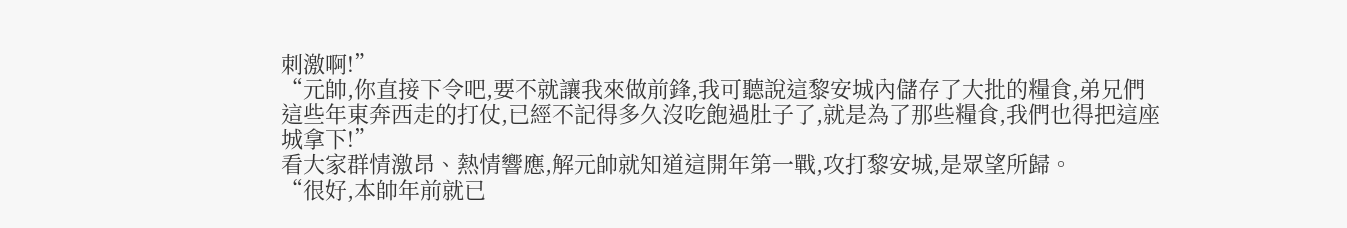刺激啊!”
“元帥,你直接下令吧,要不就讓我來做前鋒,我可聽說這黎安城內儲存了大批的糧食,弟兄們這些年東奔西走的打仗,已經不記得多久沒吃飽過肚子了,就是為了那些糧食,我們也得把這座城拿下!”
看大家群情激昂、熱情響應,解元帥就知道這開年第一戰,攻打黎安城,是眾望所歸。
“很好,本帥年前就已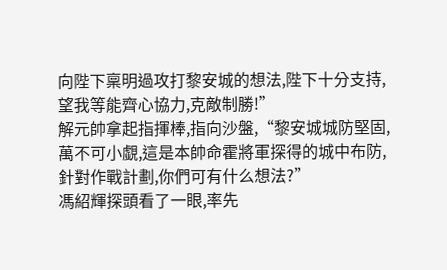向陛下稟明過攻打黎安城的想法,陛下十分支持,望我等能齊心協力,克敵制勝!”
解元帥拿起指揮棒,指向沙盤,“黎安城城防堅固,萬不可小覷,這是本帥命霍將軍探得的城中布防,針對作戰計劃,你們可有什么想法?”
馮紹輝探頭看了一眼,率先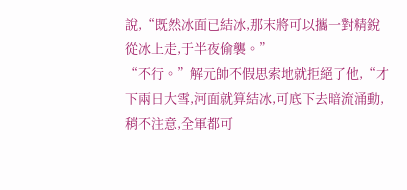說,“既然冰面已結冰,那末將可以攜一對精銳從冰上走,于半夜偷襲。”
“不行。”解元帥不假思索地就拒絕了他,“才下兩日大雪,河面就算結冰,可底下去暗流涌動,稍不注意,全軍都可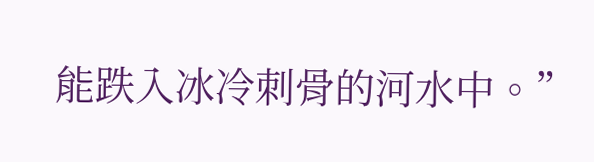能跌入冰冷刺骨的河水中。”